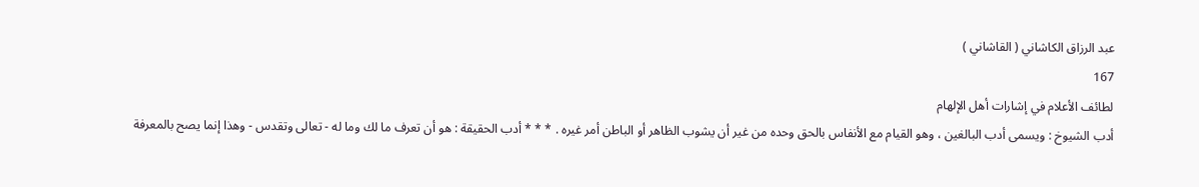عبد الرزاق الكاشاني ( القاشاني )
167
لطائف الأعلام في إشارات أهل الإلهام
أدب الشيوخ : ويسمى أدب البالغين ، وهو القيام مع الأنفاس بالحق وحده من غير أن يشوب الظاهر أو الباطن أمر غيره . * * * أدب الحقيقة : هو أن تعرف ما لك وما له - تعالى وتقدس - وهذا إنما يصح بالمعرفة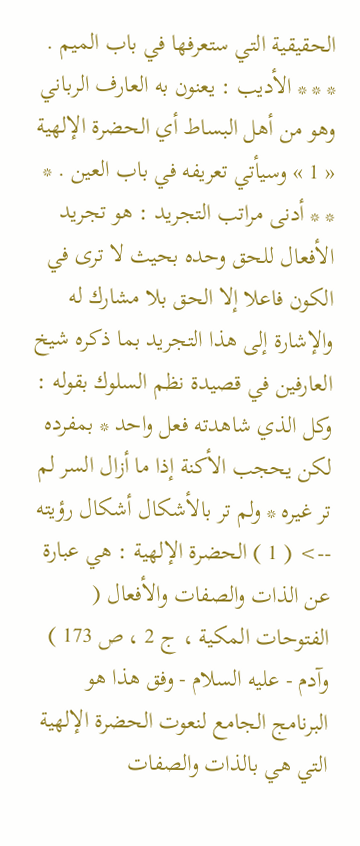الحقيقية التي ستعرفها في باب الميم . * * * الأديب : يعنون به العارف الرباني وهو من أهل البساط أي الحضرة الإلهية « 1 » وسيأتي تعريفه في باب العين . * * * أدنى مراتب التجريد : هو تجريد الأفعال للحق وحده بحيث لا ترى في الكون فاعلا إلا الحق بلا مشارك له والإشارة إلى هذا التجريد بما ذكره شيخ العارفين في قصيدة نظم السلوك بقوله : وكل الذي شاهدته فعل واحد * بمفرده لكن يحجب الأكنة إذا ما أزال السر لم تر غيره * ولم تر بالأشكال أشكال رؤيته
--> ( 1 ) الحضرة الإلهية : هي عبارة عن الذات والصفات والأفعال ( الفتوحات المكية ، ج 2 ، ص 173 ) وآدم - عليه السلام - وفق هذا هو البرنامج الجامع لنعوت الحضرة الإلهية التي هي بالذات والصفات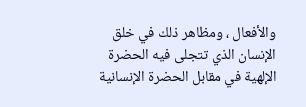والأفعال ، ومظاهر ذلك في خلق الإنسان الذي تتجلى فيه الحضرة الإلهية في مقابل الحضرة الإنسانية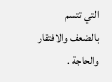التي تتسم بالضعف والافتقار والحاجة .